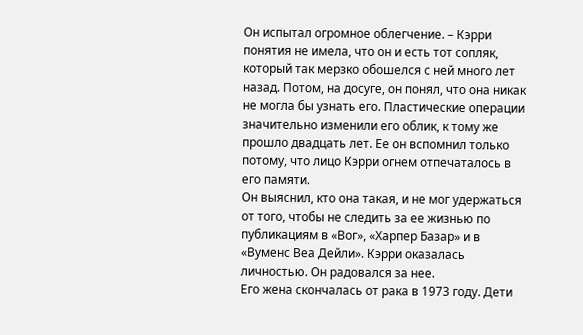Он испытал огромное облегчение. – Кэрри понятия не имела, что он и есть тот сопляк, который так мерзко обошелся с ней много лет назад. Потом, на досуге, он понял, что она никак не могла бы узнать его. Пластические операции значительно изменили его облик, к тому же прошло двадцать лет. Ее он вспомнил только потому, что лицо Кэрри огнем отпечаталось в его памяти.
Он выяснил, кто она такая, и не мог удержаться от того, чтобы не следить за ее жизнью по публикациям в «Вог», «Харпер Базар» и в «Вуменс Веа Дейли». Кэрри оказалась личностью. Он радовался за нее.
Его жена скончалась от рака в 1973 году. Дети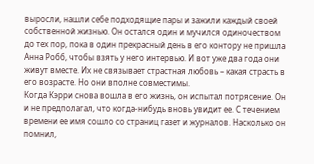выросли, нашли себе подходящие пары и зажили каждый своей собственной жизнью. Он остался один и мучился одиночеством до тех пор, пока в один прекрасный день в его контору не пришла Анна Робб, чтобы взять у него интервью. И вот уже два года они живут вместе. Их не связывает страстная любовь – какая страсть в его возрасте. Но они вполне совместимы.
Когда Кэрри снова вошла в его жизнь, он испытал потрясение. Он и не предполагал, что когда-нибудь вновь увидит ее. С течением времени ее имя сошло со страниц газет и журналов. Насколько он помнил,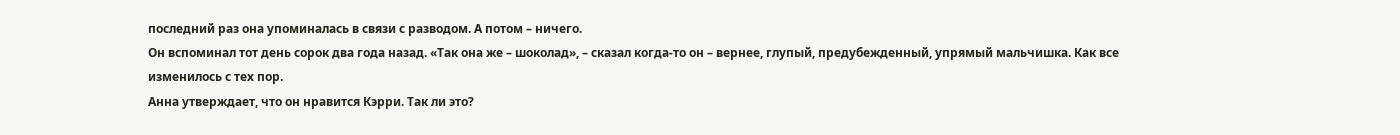последний раз она упоминалась в связи с разводом. А потом – ничего.
Он вспоминал тот день сорок два года назад. «Так она же – шоколад», – сказал когда-то он – вернее, глупый, предубежденный, упрямый мальчишка. Как все изменилось с тех пор.
Анна утверждает, что он нравится Кэрри. Так ли это?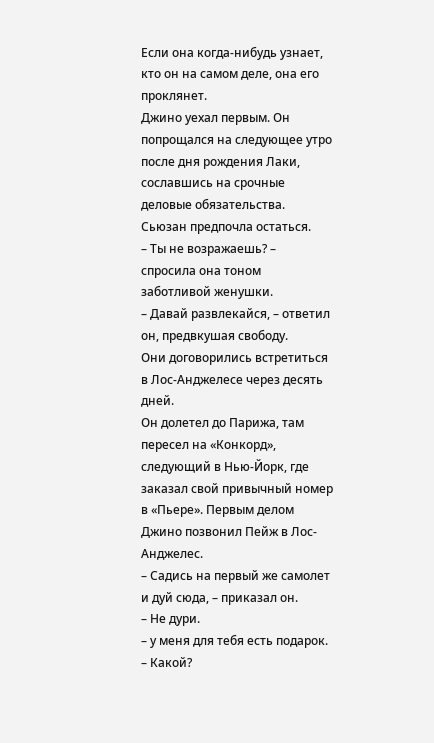Если она когда-нибудь узнает, кто он на самом деле, она его проклянет.
Джино уехал первым. Он попрощался на следующее утро после дня рождения Лаки, сославшись на срочные деловые обязательства.
Сьюзан предпочла остаться.
– Ты не возражаешь? – спросила она тоном заботливой женушки.
– Давай развлекайся, – ответил он, предвкушая свободу.
Они договорились встретиться в Лос-Анджелесе через десять дней.
Он долетел до Парижа, там пересел на «Конкорд», следующий в Нью-Йорк, где заказал свой привычный номер в «Пьере». Первым делом Джино позвонил Пейж в Лос-Анджелес.
– Садись на первый же самолет и дуй сюда, – приказал он.
– Не дури.
– у меня для тебя есть подарок.
– Какой?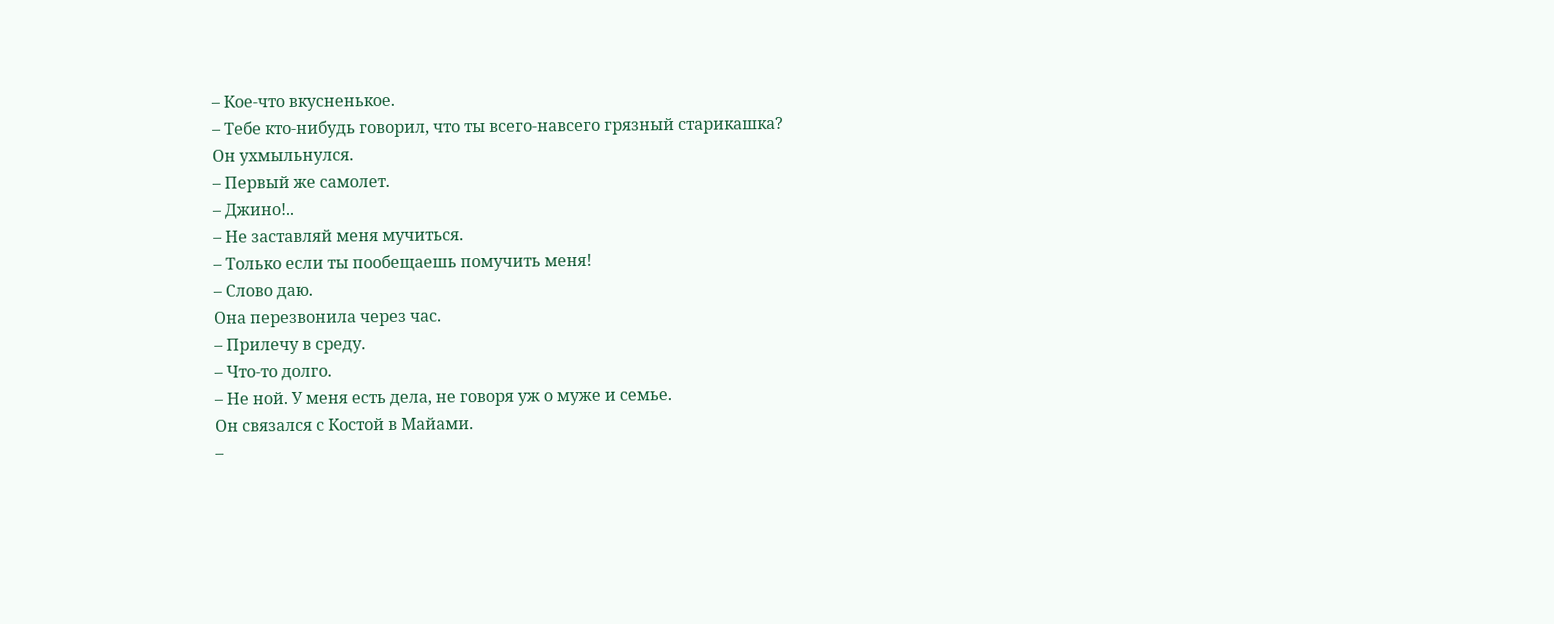– Кое-что вкусненькое.
– Тебе кто-нибудь говорил, что ты всего-навсего грязный старикашка?
Он ухмыльнулся.
– Первый же самолет.
– Джино!..
– Не заставляй меня мучиться.
– Только если ты пообещаешь помучить меня!
– Слово даю.
Она перезвонила через час.
– Прилечу в среду.
– Что-то долго.
– Не ной. У меня есть дела, не говоря уж о муже и семье.
Он связался с Костой в Майами.
–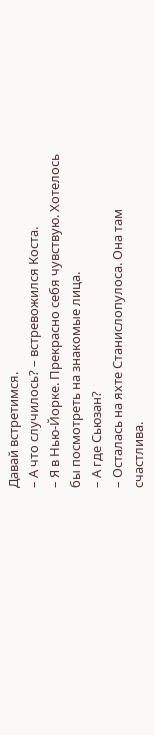Давай встретимся.
– А что случилось? – встревожился Коста.
– Я в Нью-Йорке. Прекрасно себя чувствую. Хотелось бы посмотреть на знакомые лица.
– А где Сьюзан?
– Осталась на яхте Станислопулоса. Она там счастлива.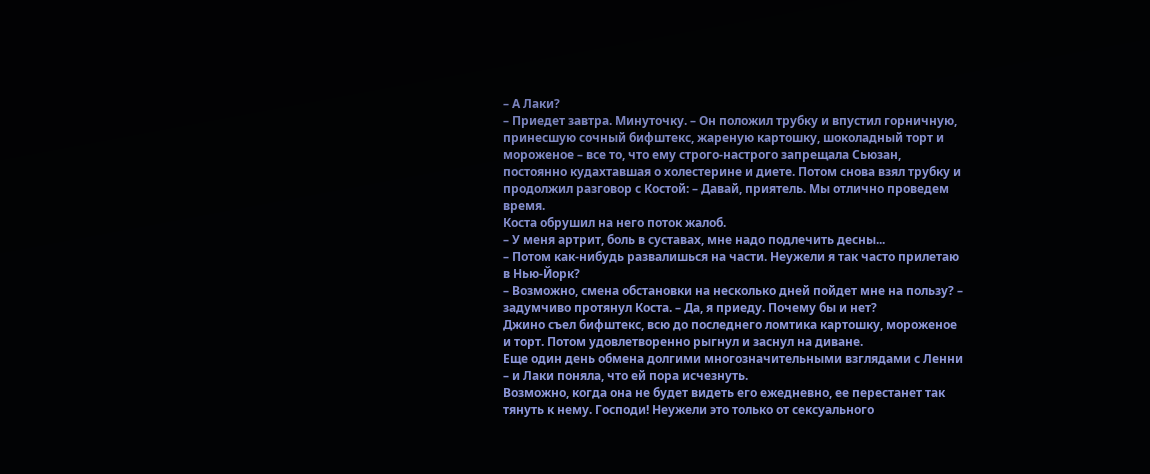– А Лаки?
– Приедет завтра. Минуточку. – Он положил трубку и впустил горничную, принесшую сочный бифштекс, жареную картошку, шоколадный торт и мороженое – все то, что ему строго-настрого запрещала Сьюзан, постоянно кудахтавшая о холестерине и диете. Потом снова взял трубку и продолжил разговор с Костой: – Давай, приятель. Мы отлично проведем время.
Коста обрушил на него поток жалоб.
– У меня артрит, боль в суставах, мне надо подлечить десны...
– Потом как-нибудь развалишься на части. Неужели я так часто прилетаю в Нью-Йорк?
– Возможно, смена обстановки на несколько дней пойдет мне на пользу? – задумчиво протянул Коста. – Да, я приеду. Почему бы и нет?
Джино съел бифштекс, всю до последнего ломтика картошку, мороженое и торт. Потом удовлетворенно рыгнул и заснул на диване.
Еще один день обмена долгими многозначительными взглядами с Ленни – и Лаки поняла, что ей пора исчезнуть.
Возможно, когда она не будет видеть его ежедневно, ее перестанет так тянуть к нему. Господи! Неужели это только от сексуального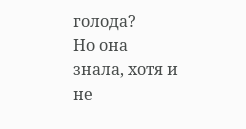голода?
Но она знала, хотя и не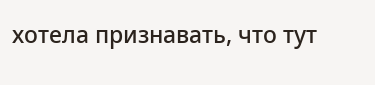хотела признавать, что тут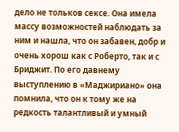дело не тольков сексе. Она имела массу возможностей наблюдать за ним и нашла, что он забавен, добр и очень хорош как с Роберто, так и с Бриджит. По его давнему выступлению в «Маджириано» она помнила, что он к тому же на редкость талантливый и умный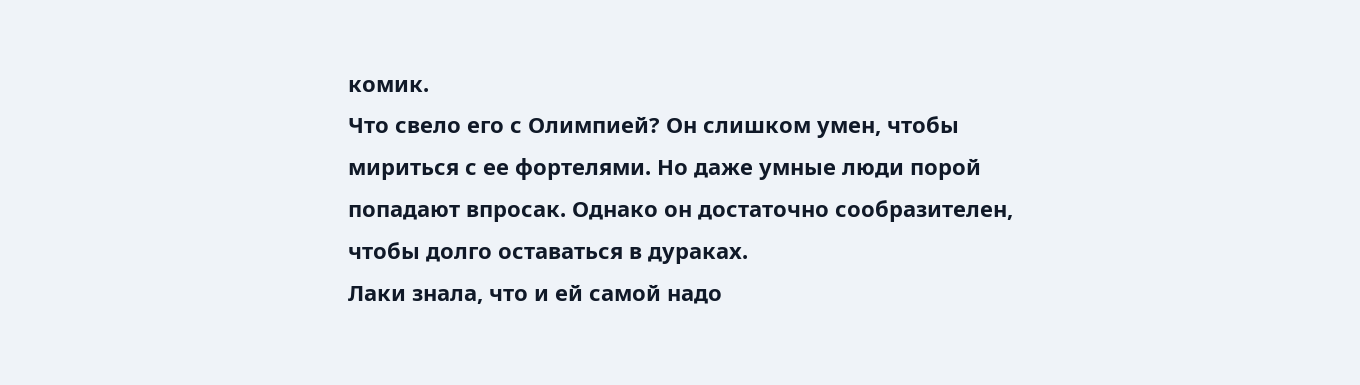комик.
Что свело его с Олимпией? Он слишком умен, чтобы мириться с ее фортелями. Но даже умные люди порой попадают впросак. Однако он достаточно сообразителен, чтобы долго оставаться в дураках.
Лаки знала, что и ей самой надо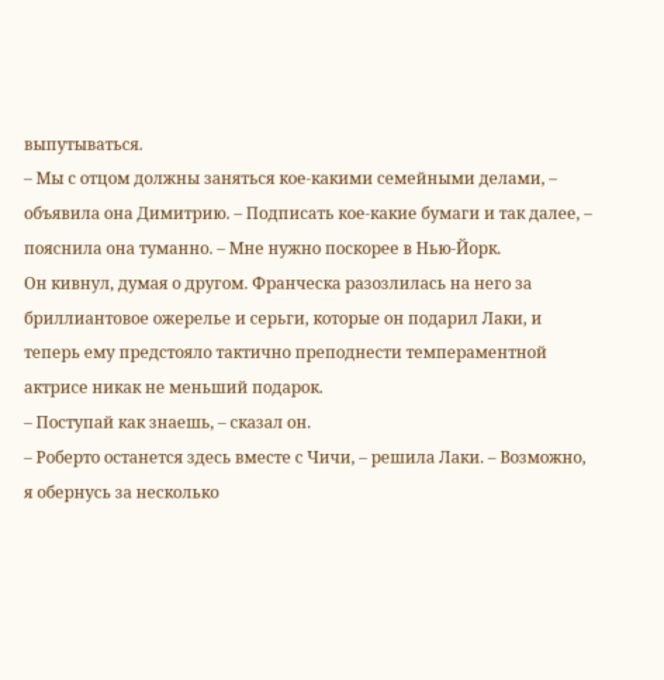выпутываться.
– Мы с отцом должны заняться кое-какими семейными делами, – объявила она Димитрию. – Подписать кое-какие бумаги и так далее, – пояснила она туманно. – Мне нужно поскорее в Нью-Йорк.
Он кивнул, думая о другом. Франческа разозлилась на него за бриллиантовое ожерелье и серьги, которые он подарил Лаки, и теперь ему предстояло тактично преподнести темпераментной актрисе никак не меньший подарок.
– Поступай как знаешь, – сказал он.
– Роберто останется здесь вместе с Чичи, – решила Лаки. – Возможно, я обернусь за несколько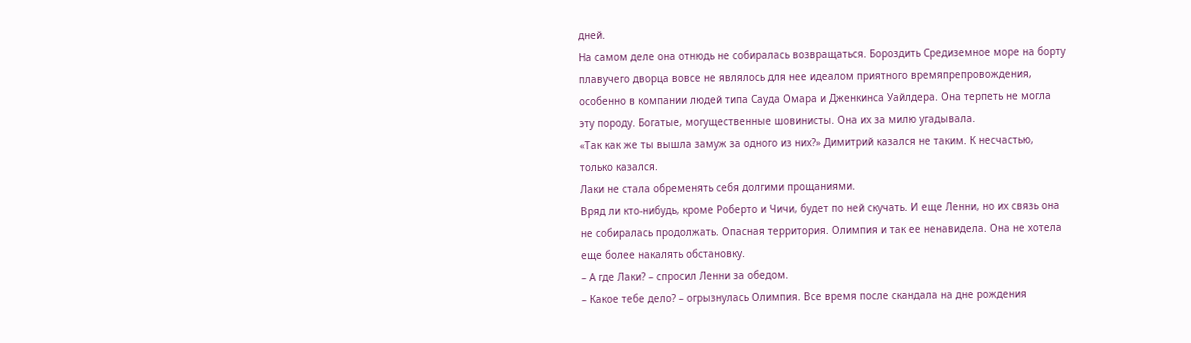дней.
На самом деле она отнюдь не собиралась возвращаться. Бороздить Средиземное море на борту плавучего дворца вовсе не являлось для нее идеалом приятного времяпрепровождения, особенно в компании людей типа Сауда Омара и Дженкинса Уайлдера. Она терпеть не могла эту породу. Богатые, могущественные шовинисты. Она их за милю угадывала.
«Так как же ты вышла замуж за одного из них?» Димитрий казался не таким. К несчастью, только казался.
Лаки не стала обременять себя долгими прощаниями.
Вряд ли кто-нибудь, кроме Роберто и Чичи, будет по ней скучать. И еще Ленни, но их связь она не собиралась продолжать. Опасная территория. Олимпия и так ее ненавидела. Она не хотела еще более накалять обстановку.
– А где Лаки? – спросил Ленни за обедом.
– Какое тебе дело? – огрызнулась Олимпия. Все время после скандала на дне рождения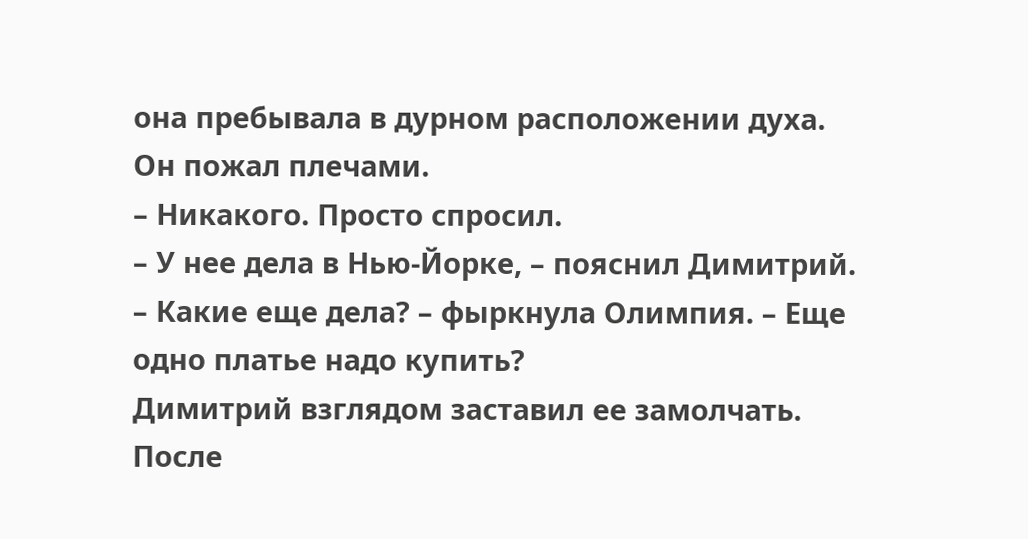она пребывала в дурном расположении духа.
Он пожал плечами.
– Никакого. Просто спросил.
– У нее дела в Нью-Йорке, – пояснил Димитрий.
– Какие еще дела? – фыркнула Олимпия. – Еще одно платье надо купить?
Димитрий взглядом заставил ее замолчать.
После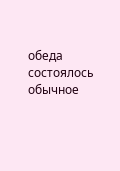обеда состоялось обычное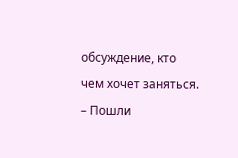обсуждение, кто чем хочет заняться.
– Пошли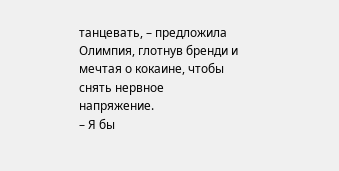танцевать, – предложила Олимпия, глотнув бренди и мечтая о кокаине, чтобы снять нервное напряжение.
– Я бы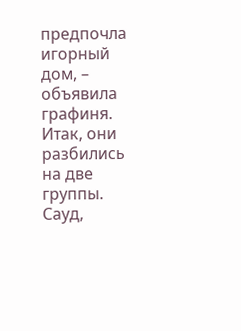предпочла игорный дом, – объявила графиня.
Итак, они разбились на две группы. Сауд,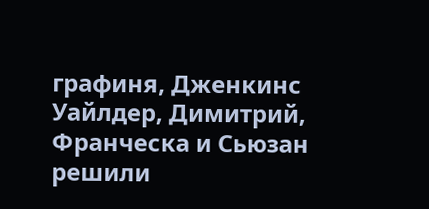графиня, Дженкинс Уайлдер, Димитрий, Франческа и Сьюзан решили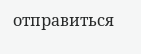отправиться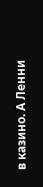в казино. А Ленни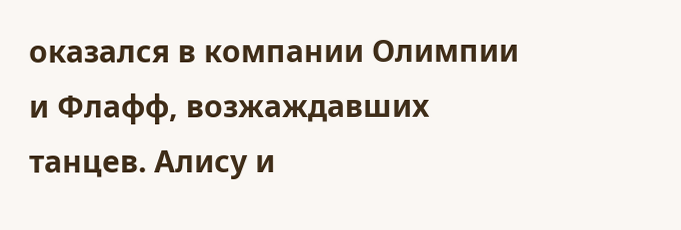оказался в компании Олимпии и Флафф, возжаждавших танцев. Алису и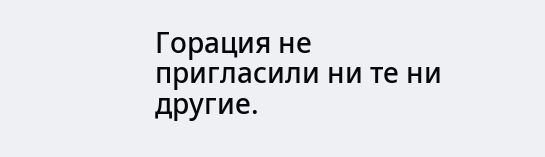Горация не пригласили ни те ни другие.